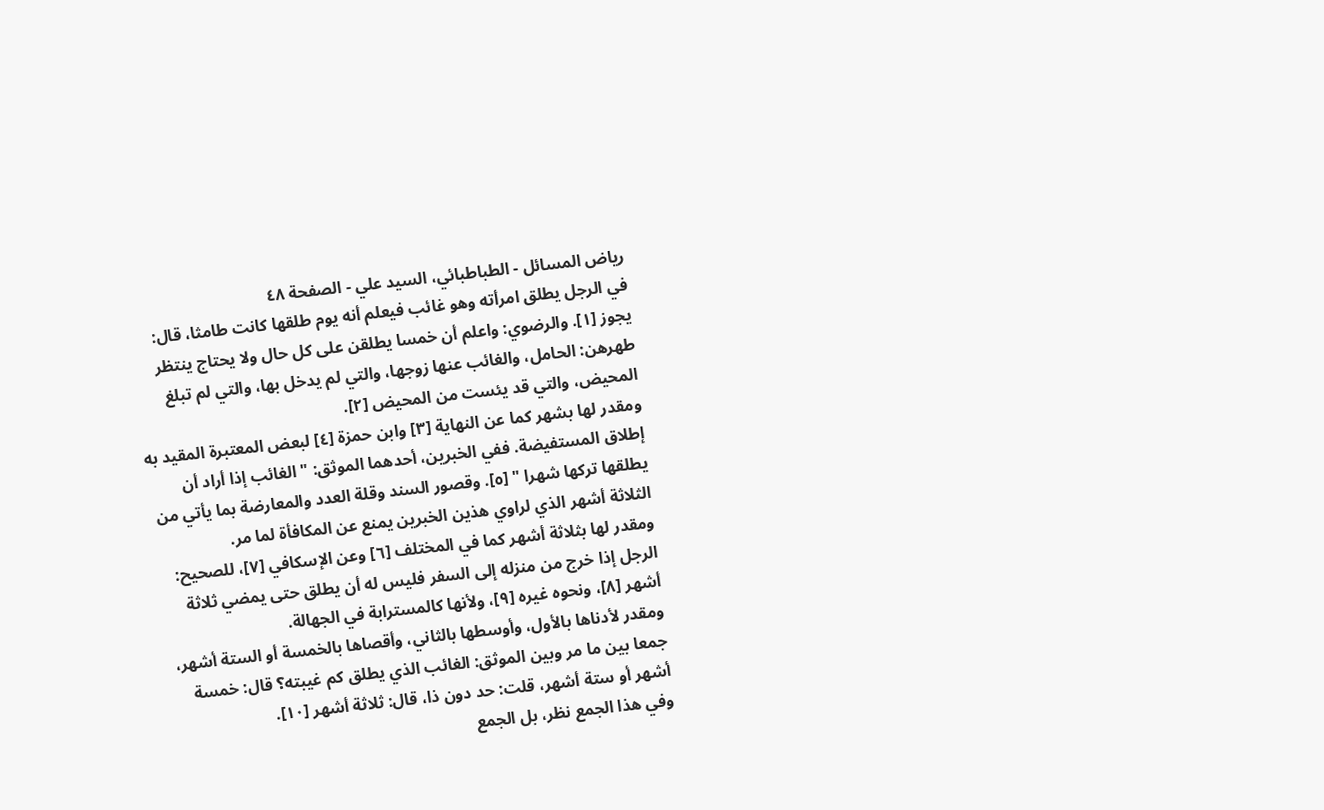رياض المسائل - الطباطبائي، السيد علي - الصفحة ٤٨
في الرجل يطلق امرأته وهو غائب فيعلم أنه يوم طلقها كانت طامثا، قال: يجوز [١]. والرضوي: واعلم أن خمسا يطلقن على كل حال ولا يحتاج ينتظر طهرهن: الحامل، والغائب عنها زوجها، والتي لم يدخل بها، والتي لم تبلغ المحيض، والتي قد يئست من المحيض [٢].
ومقدر لها بشهر كما عن النهاية [٣] وابن حمزة [٤] لبعض المعتبرة المقيد به إطلاق المستفيضة. ففي الخبرين، أحدهما الموثق: " الغائب إذا أراد أن يطلقها تركها شهرا " [٥]. وقصور السند وقلة العدد والمعارضة بما يأتي من الثلاثة أشهر الذي لراوي هذين الخبرين يمنع عن المكافأة لما مر.
ومقدر لها بثلاثة أشهر كما في المختلف [٦] وعن الإسكافي [٧]، للصحيح: الرجل إذا خرج من منزله إلى السفر فليس له أن يطلق حتى يمضي ثلاثة أشهر [٨]، ونحوه غيره [٩]، ولأنها كالمسترابة في الجهالة.
ومقدر لأدناها بالأول، وأوسطها بالثاني، وأقصاها بالخمسة أو الستة أشهر، جمعا بين ما مر وبين الموثق: الغائب الذي يطلق كم غيبته؟ قال: خمسة أشهر أو ستة أشهر، قلت: حد دون ذا، قال: ثلاثة أشهر [١٠].
وفي هذا الجمع نظر، بل الجمع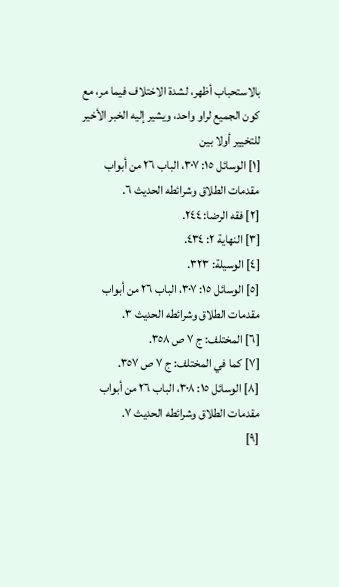بالاستحباب أظهر، لشدة الاختلاف فيما مر، مع كون الجميع لراو واحد، ويشير إليه الخبر الأخير للتخيير أولا بين
[١] الوسائل ١٥: ٣٠٧، الباب ٢٦ من أبواب مقدمات الطلاق وشرائطه الحديث ٦.
[٢] فقه الرضا: ٢٤٤.
[٣] النهاية ٢: ٤٣٤.
[٤] الوسيلة: ٣٢٣.
[٥] الوسائل ١٥: ٣٠٧، الباب ٢٦ من أبواب مقدمات الطلاق وشرائطه الحديث ٣.
[٦] المختلف: ج ٧ ص ٣٥٨.
[٧] كما في المختلف: ج ٧ ص ٣٥٧.
[٨] الوسائل ١٥: ٣٠٨، الباب ٢٦ من أبواب مقدمات الطلاق وشرائطه الحديث ٧.
[٩]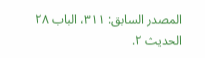المصدر السابق: ٣١١، الباب ٢٨ الحديث ٢.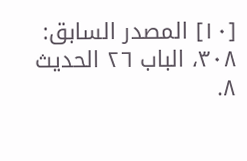[١٠] المصدر السابق: ٣٠٨، الباب ٢٦ الحديث ٨.